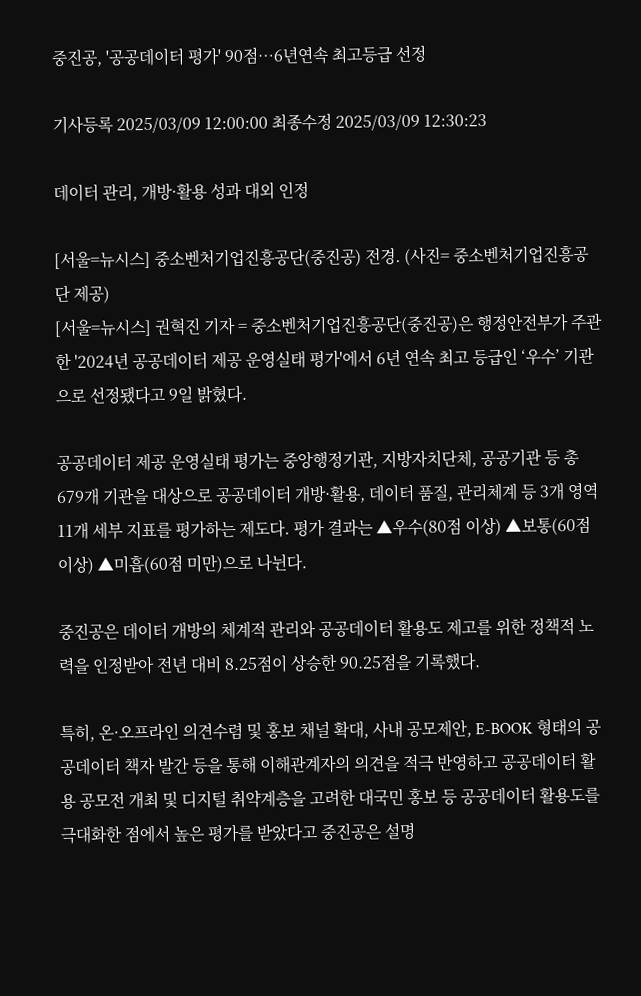중진공, '공공데이터 평가' 90점…6년연속 최고등급 선정

기사등록 2025/03/09 12:00:00 최종수정 2025/03/09 12:30:23

데이터 관리, 개방·활용 성과 대외 인정

[서울=뉴시스] 중소벤처기업진흥공단(중진공) 전경. (사진= 중소벤처기업진흥공단 제공)
[서울=뉴시스] 권혁진 기자 = 중소벤처기업진흥공단(중진공)은 행정안전부가 주관한 '2024년 공공데이터 제공 운영실태 평가'에서 6년 연속 최고 등급인 ‘우수’ 기관으로 선정됐다고 9일 밝혔다.

공공데이터 제공 운영실태 평가는 중앙행정기관, 지방자치단체, 공공기관 등 총 679개 기관을 대상으로 공공데이터 개방·활용, 데이터 품질, 관리체계 등 3개 영역 11개 세부 지표를 평가하는 제도다. 평가 결과는 ▲우수(80점 이상) ▲보통(60점 이상) ▲미흡(60점 미만)으로 나뉜다.

중진공은 데이터 개방의 체계적 관리와 공공데이터 활용도 제고를 위한 정책적 노력을 인정받아 전년 대비 8.25점이 상승한 90.25점을 기록했다.

특히, 온·오프라인 의견수렴 및 홍보 채널 확대, 사내 공모제안, E-BOOK 형태의 공공데이터 책자 발간 등을 통해 이해관계자의 의견을 적극 반영하고 공공데이터 활용 공모전 개최 및 디지털 취약계층을 고려한 대국민 홍보 등 공공데이터 활용도를 극대화한 점에서 높은 평가를 받았다고 중진공은 설명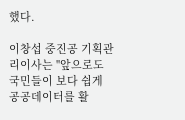했다.

이창섭 중진공 기획관리이사는 "앞으로도 국민들이 보다 쉽게 공공데이터를 활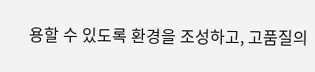용할 수 있도록 환경을 조성하고, 고품질의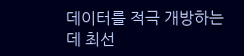데이터를 적극 개방하는데 최선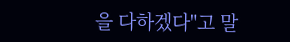을 다하겠다"고 말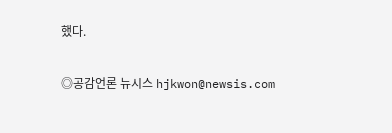했다.


◎공감언론 뉴시스 hjkwon@newsis.com